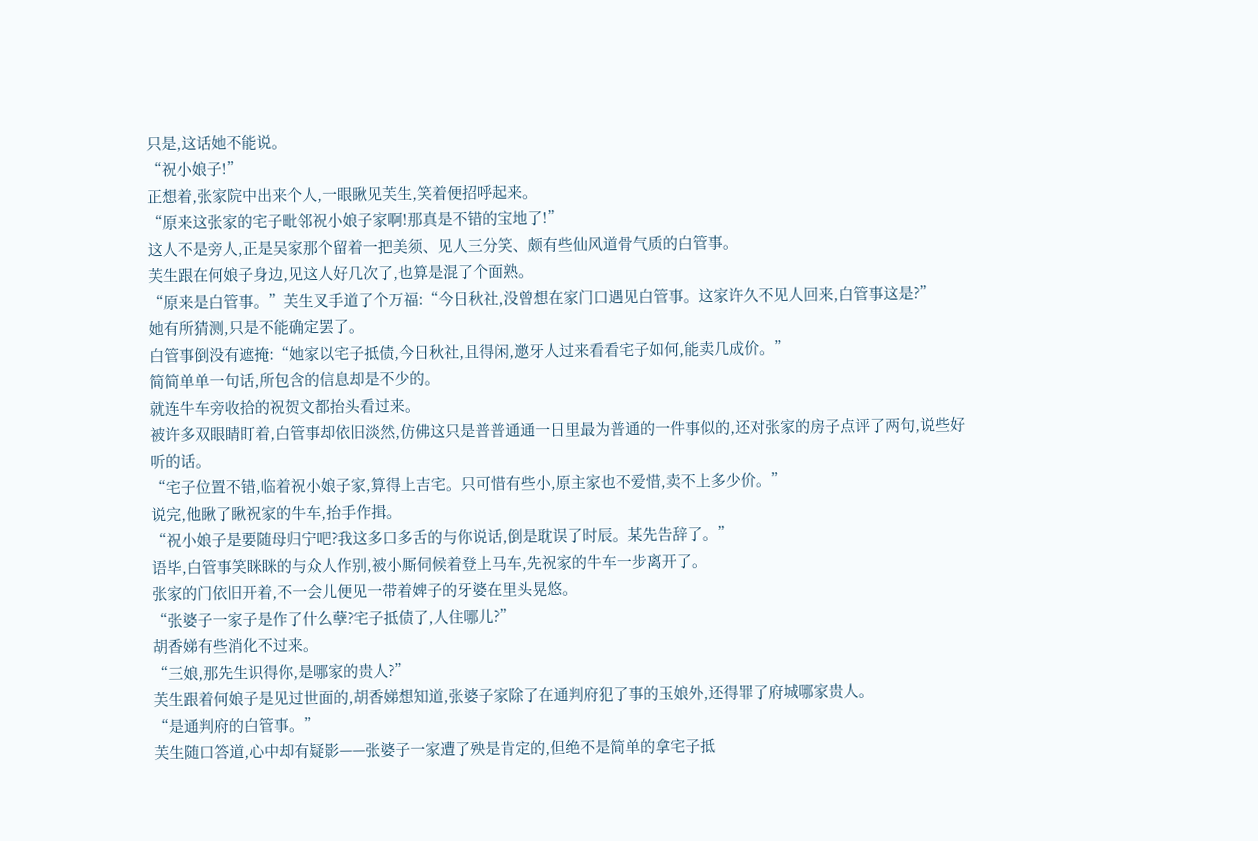只是,这话她不能说。
“祝小娘子!”
正想着,张家院中出来个人,一眼瞅见芙生,笑着便招呼起来。
“原来这张家的宅子毗邻祝小娘子家啊!那真是不错的宝地了!”
这人不是旁人,正是吴家那个留着一把美须、见人三分笑、颇有些仙风道骨气质的白管事。
芙生跟在何娘子身边,见这人好几次了,也算是混了个面熟。
“原来是白管事。”芙生叉手道了个万福:“今日秋社,没曾想在家门口遇见白管事。这家许久不见人回来,白管事这是?”
她有所猜测,只是不能确定罢了。
白管事倒没有遮掩:“她家以宅子抵债,今日秋社,且得闲,邀牙人过来看看宅子如何,能卖几成价。”
简简单单一句话,所包含的信息却是不少的。
就连牛车旁收拾的祝贺文都抬头看过来。
被许多双眼睛盯着,白管事却依旧淡然,仿佛这只是普普通通一日里最为普通的一件事似的,还对张家的房子点评了两句,说些好听的话。
“宅子位置不错,临着祝小娘子家,算得上吉宅。只可惜有些小,原主家也不爱惜,卖不上多少价。”
说完,他瞅了瞅祝家的牛车,抬手作揖。
“祝小娘子是要随母归宁吧?我这多口多舌的与你说话,倒是耽误了时辰。某先告辞了。”
语毕,白管事笑眯眯的与众人作别,被小厮伺候着登上马车,先祝家的牛车一步离开了。
张家的门依旧开着,不一会儿便见一带着婢子的牙婆在里头晃悠。
“张婆子一家子是作了什么孽?宅子抵债了,人住哪儿?”
胡香娣有些消化不过来。
“三娘,那先生识得你,是哪家的贵人?”
芙生跟着何娘子是见过世面的,胡香娣想知道,张婆子家除了在通判府犯了事的玉娘外,还得罪了府城哪家贵人。
“是通判府的白管事。”
芙生随口答道,心中却有疑影——张婆子一家遭了殃是肯定的,但绝不是简单的拿宅子抵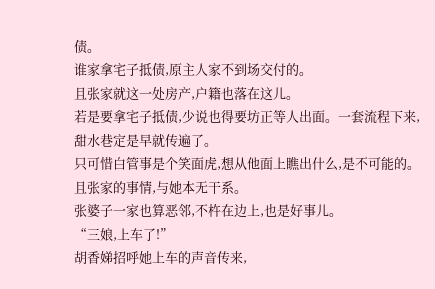债。
谁家拿宅子抵债,原主人家不到场交付的。
且张家就这一处房产,户籍也落在这儿。
若是要拿宅子抵债,少说也得要坊正等人出面。一套流程下来,甜水巷定是早就传遍了。
只可惜白管事是个笑面虎,想从他面上瞧出什么,是不可能的。
且张家的事情,与她本无干系。
张婆子一家也算恶邻,不杵在边上,也是好事儿。
“三娘,上车了!”
胡香娣招呼她上车的声音传来,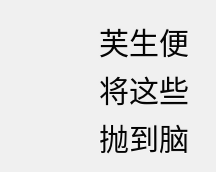芙生便将这些抛到脑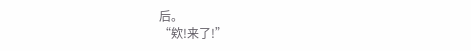后。
“欸!来了!”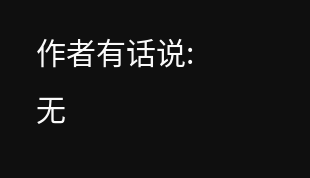作者有话说:
无